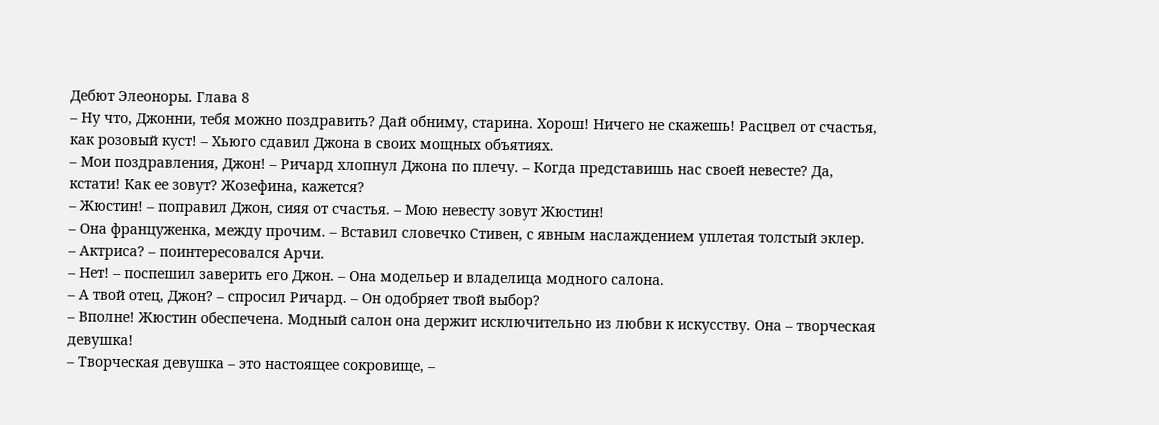Дебют Элеоноры. Глава 8
– Ну что, Джонни, тебя можно поздравить? Дай обниму, старина. Хорош! Ничего не скажешь! Расцвел от счастья, как розовый куст! – Хьюго сдавил Джона в своих мощных объятиях.
– Мои поздравления, Джон! – Ричард хлопнул Джона по плечу. – Когда представишь нас своей невесте? Да, кстати! Как ее зовут? Жозефина, кажется?
– Жюстин! – поправил Джон, сияя от счастья. – Мою невесту зовут Жюстин!
– Она француженка, между прочим. – Вставил словечко Стивен, с явным наслаждением уплетая толстый эклер.
– Актриса? – поинтересовался Арчи.
– Нет! – поспешил заверить его Джон. – Она модельер и владелица модного салона.
– А твой отец, Джон? – спросил Ричард. – Он одобряет твой выбор?
– Вполне! Жюстин обеспечена. Модный салон она держит исключительно из любви к искусству. Она – творческая девушка!
– Творческая девушка – это настоящее сокровище, –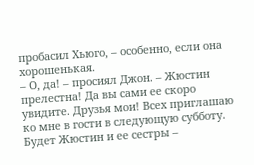пробасил Хьюго, – особенно, если она хорошенькая.
– О, да! – просиял Джон. – Жюстин прелестна! Да вы сами ее скоро увидите. Друзья мои! Всех приглашаю ко мне в гости в следующую субботу. Будет Жюстин и ее сестры –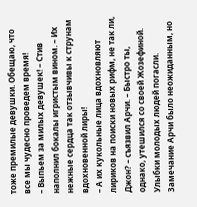тоже премилые девушки. Обещаю, что все мы чудесно проведем время!
– Выпьем за милых девушек! – Стив наполнил бокалы игристым вином. – Их нежные сердца так отзывчивы к струнам вдохновенной лиры!
– А их кукольные лица вдохновляют лириков на поиски новых рифм, не так ли, Джон? – съязвил Арчи. – Быстро ты, однако, утешился со своей Жозефиной.
Улыбки молодых людей погасли. Замечание Арчи было неожиданным, но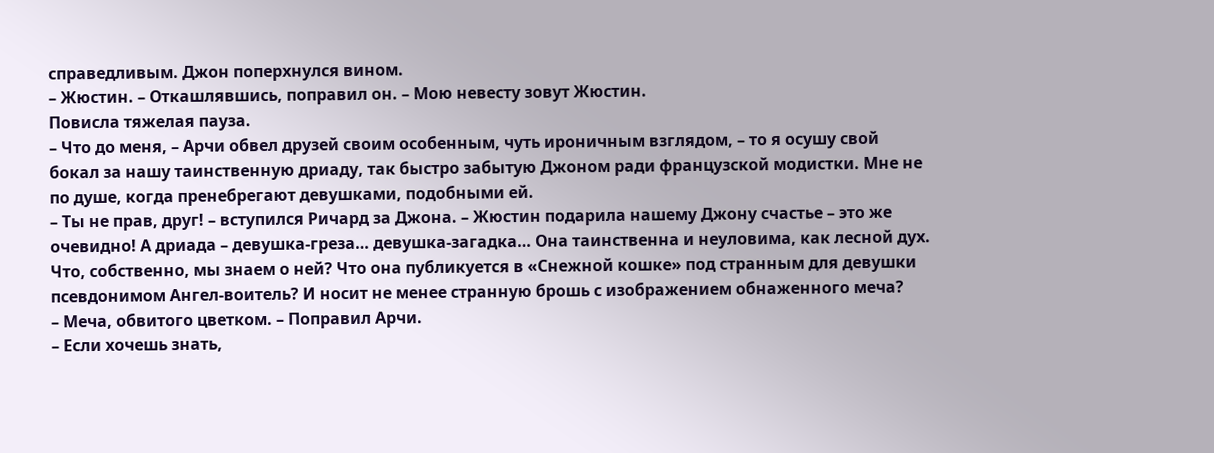справедливым. Джон поперхнулся вином.
– Жюстин. – Откашлявшись, поправил он. – Мою невесту зовут Жюстин.
Повисла тяжелая пауза.
– Что до меня, – Арчи обвел друзей своим особенным, чуть ироничным взглядом, – то я осушу свой бокал за нашу таинственную дриаду, так быстро забытую Джоном ради французской модистки. Мне не по душе, когда пренебрегают девушками, подобными ей.
– Ты не прав, друг! – вступился Ричард за Джона. – Жюстин подарила нашему Джону счастье – это же очевидно! А дриада – девушка-греза… девушка-загадка… Она таинственна и неуловима, как лесной дух. Что, собственно, мы знаем о ней? Что она публикуется в «Снежной кошке» под странным для девушки псевдонимом Ангел-воитель? И носит не менее странную брошь с изображением обнаженного меча?
– Меча, обвитого цветком. – Поправил Арчи.
– Если хочешь знать,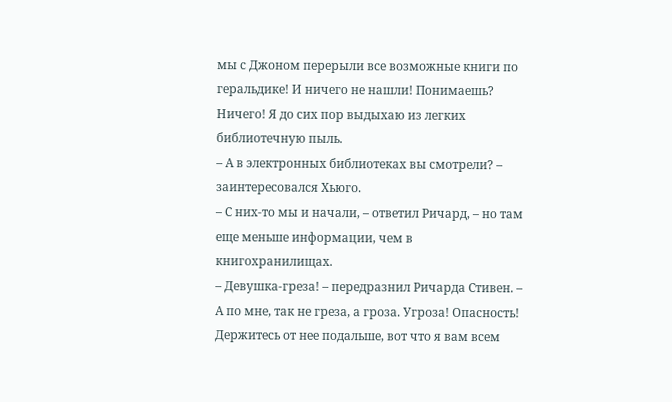мы с Джоном перерыли все возможные книги по геральдике! И ничего не нашли! Понимаешь? Ничего! Я до сих пор выдыхаю из легких библиотечную пыль.
– А в электронных библиотеках вы смотрели? – заинтересовался Хьюго.
– С них-то мы и начали, – ответил Ричард, – но там еще меньше информации, чем в книгохранилищах.
– Девушка-греза! – передразнил Ричарда Стивен. – А по мне, так не греза, а гроза. Угроза! Опасность! Держитесь от нее подальше, вот что я вам всем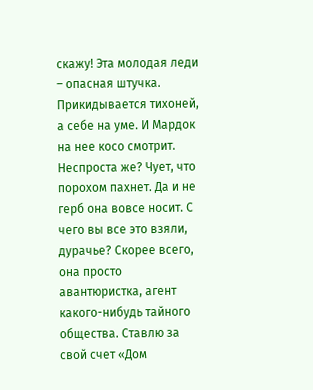скажу! Эта молодая леди – опасная штучка. Прикидывается тихоней, а себе на уме. И Мардок на нее косо смотрит. Неспроста же? Чует, что порохом пахнет. Да и не герб она вовсе носит. С чего вы все это взяли, дурачье? Скорее всего, она просто авантюристка, агент какого-нибудь тайного общества. Ставлю за свой счет «Дом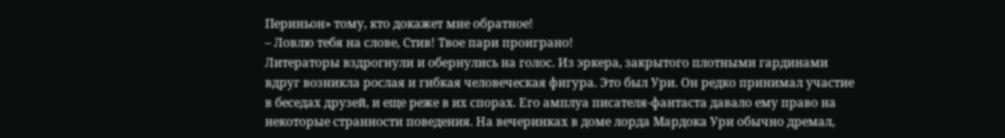Периньон» тому, кто докажет мне обратное!
– Ловлю тебя на слове, Стив! Твое пари проиграно!
Литераторы вздрогнули и обернулись на голос. Из эркера, закрытого плотными гардинами вдруг возникла рослая и гибкая человеческая фигура. Это был Ури. Он редко принимал участие в беседах друзей, и еще реже в их спорах. Его амплуа писателя-фантаста давало ему право на некоторые странности поведения. На вечеринках в доме лорда Мардока Ури обычно дремал,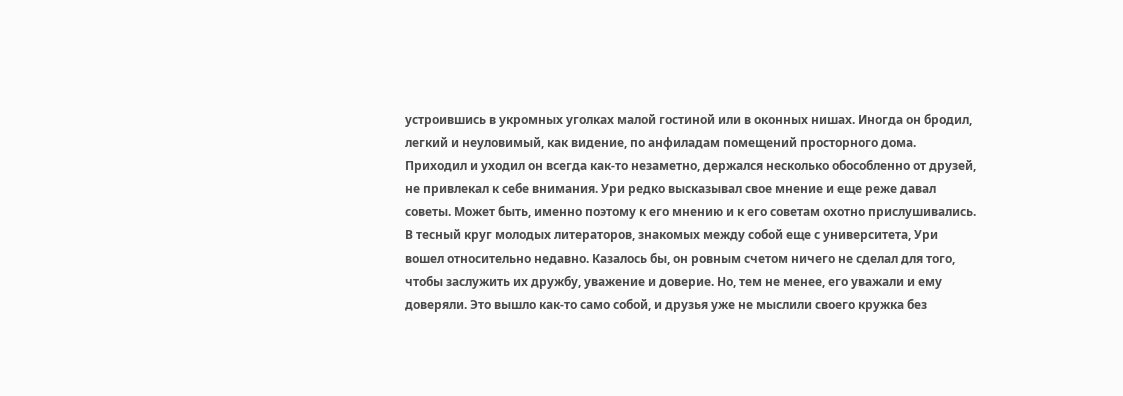устроившись в укромных уголках малой гостиной или в оконных нишах. Иногда он бродил, легкий и неуловимый, как видение, по анфиладам помещений просторного дома. Приходил и уходил он всегда как-то незаметно, держался несколько обособленно от друзей, не привлекал к себе внимания. Ури редко высказывал свое мнение и еще реже давал советы. Может быть, именно поэтому к его мнению и к его советам охотно прислушивались.
В тесный круг молодых литераторов, знакомых между собой еще с университета, Ури вошел относительно недавно. Казалось бы, он ровным счетом ничего не сделал для того, чтобы заслужить их дружбу, уважение и доверие. Но, тем не менее, его уважали и ему доверяли. Это вышло как-то само собой, и друзья уже не мыслили своего кружка без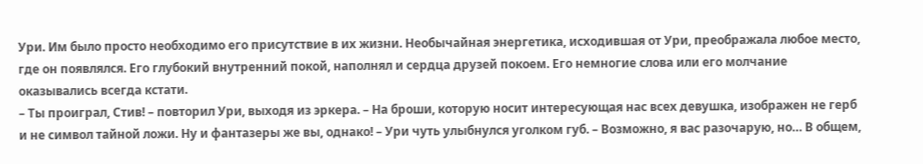Ури. Им было просто необходимо его присутствие в их жизни. Необычайная энергетика, исходившая от Ури, преображала любое место, где он появлялся. Его глубокий внутренний покой, наполнял и сердца друзей покоем. Его немногие слова или его молчание оказывались всегда кстати.
– Ты проиграл, Стив! – повторил Ури, выходя из эркера. – На броши, которую носит интересующая нас всех девушка, изображен не герб и не символ тайной ложи. Ну и фантазеры же вы, однако! – Ури чуть улыбнулся уголком губ. – Возможно, я вас разочарую, но… В общем,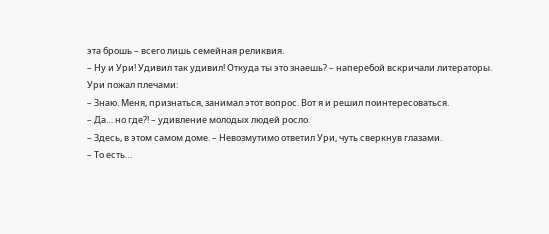эта брошь – всего лишь семейная реликвия.
– Ну и Ури! Удивил так удивил! Откуда ты это знаешь? – наперебой вскричали литераторы.
Ури пожал плечами:
– Знаю. Меня, признаться, занимал этот вопрос. Вот я и решил поинтересоваться.
– Да… но где?! – удивление молодых людей росло.
– Здесь, в этом самом доме. – Невозмутимо ответил Ури, чуть сверкнув глазами.
– То есть…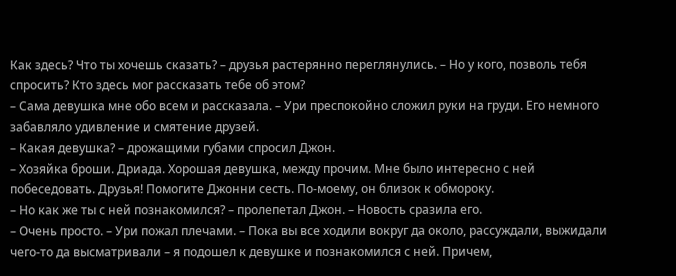Как здесь? Что ты хочешь сказать? – друзья растерянно переглянулись. – Но у кого, позволь тебя спросить? Кто здесь мог рассказать тебе об этом?
– Сама девушка мне обо всем и рассказала. – Ури преспокойно сложил руки на груди. Его немного забавляло удивление и смятение друзей.
– Какая девушка? – дрожащими губами спросил Джон.
– Хозяйка броши. Дриада. Хорошая девушка, между прочим. Мне было интересно с ней побеседовать. Друзья! Помогите Джонни сесть. По-моему, он близок к обмороку.
– Но как же ты с ней познакомился? – пролепетал Джон. – Новость сразила его.
– Очень просто. – Ури пожал плечами. – Пока вы все ходили вокруг да около, рассуждали, выжидали чего-то да высматривали – я подошел к девушке и познакомился с ней. Причем,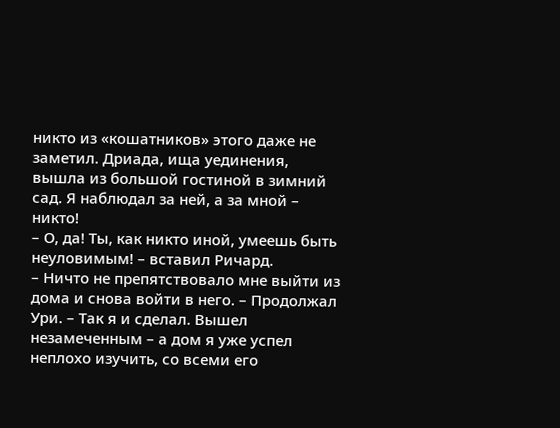никто из «кошатников» этого даже не заметил. Дриада, ища уединения, вышла из большой гостиной в зимний сад. Я наблюдал за ней, а за мной – никто!
– О, да! Ты, как никто иной, умеешь быть неуловимым! – вставил Ричард.
– Ничто не препятствовало мне выйти из дома и снова войти в него. – Продолжал Ури. – Так я и сделал. Вышел незамеченным – а дом я уже успел неплохо изучить, со всеми его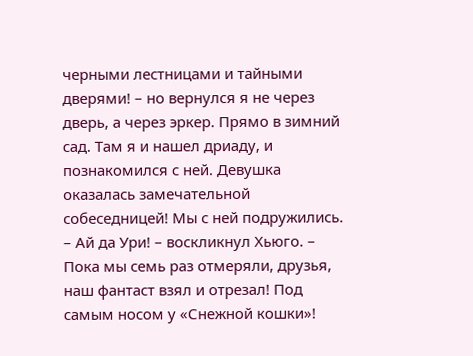черными лестницами и тайными дверями! – но вернулся я не через дверь, а через эркер. Прямо в зимний сад. Там я и нашел дриаду, и познакомился с ней. Девушка оказалась замечательной собеседницей! Мы с ней подружились.
– Ай да Ури! – воскликнул Хьюго. – Пока мы семь раз отмеряли, друзья, наш фантаст взял и отрезал! Под самым носом у «Снежной кошки»!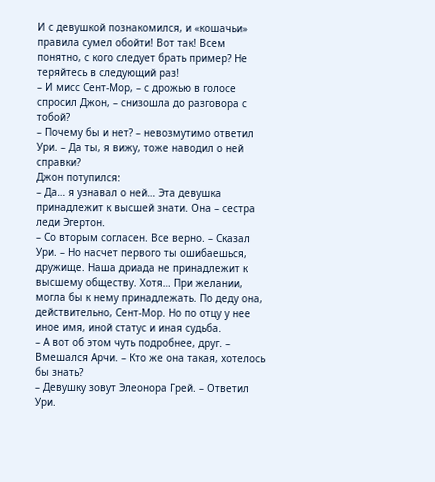И с девушкой познакомился, и «кошачьи» правила сумел обойти! Вот так! Всем понятно, с кого следует брать пример? Не теряйтесь в следующий раз!
– И мисс Сент-Мор, – с дрожью в голосе спросил Джон, – снизошла до разговора с тобой?
– Почему бы и нет? – невозмутимо ответил Ури. – Да ты, я вижу, тоже наводил о ней справки?
Джон потупился:
– Да… я узнавал о ней… Эта девушка принадлежит к высшей знати. Она – сестра леди Эгертон.
– Со вторым согласен. Все верно. – Сказал Ури. – Но насчет первого ты ошибаешься, дружище. Наша дриада не принадлежит к высшему обществу. Хотя… При желании, могла бы к нему принадлежать. По деду она, действительно, Сент-Мор. Но по отцу у нее иное имя, иной статус и иная судьба.
– А вот об этом чуть подробнее, друг. – Вмешался Арчи. – Кто же она такая, хотелось бы знать?
– Девушку зовут Элеонора Грей. – Ответил Ури.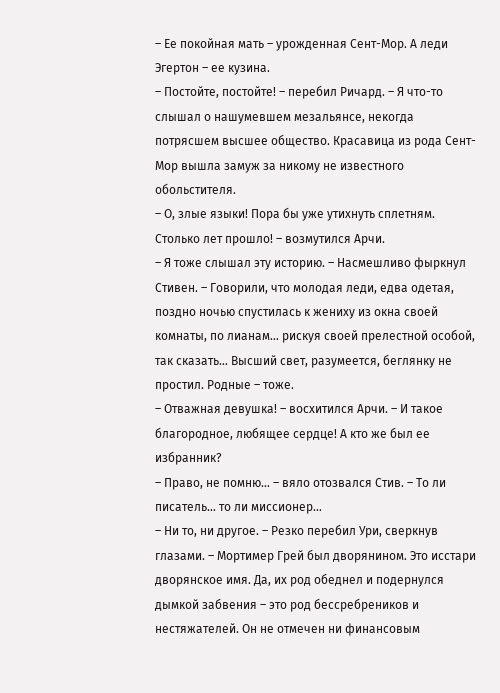– Ее покойная мать – урожденная Сент-Мор. А леди Эгертон – ее кузина.
– Постойте, постойте! – перебил Ричард. – Я что-то слышал о нашумевшем мезальянсе, некогда потрясшем высшее общество. Красавица из рода Сент-Мор вышла замуж за никому не известного обольстителя.
– О, злые языки! Пора бы уже утихнуть сплетням. Столько лет прошло! – возмутился Арчи.
– Я тоже слышал эту историю. – Насмешливо фыркнул Стивен. – Говорили, что молодая леди, едва одетая, поздно ночью спустилась к жениху из окна своей комнаты, по лианам… рискуя своей прелестной особой, так сказать… Высший свет, разумеется, беглянку не простил. Родные – тоже.
– Отважная девушка! – восхитился Арчи. – И такое благородное, любящее сердце! А кто же был ее избранник?
– Право, не помню… – вяло отозвался Стив. – То ли писатель… то ли миссионер…
– Ни то, ни другое. – Резко перебил Ури, сверкнув глазами. – Мортимер Грей был дворянином. Это исстари дворянское имя. Да, их род обеднел и подернулся дымкой забвения – это род бессребреников и нестяжателей. Он не отмечен ни финансовым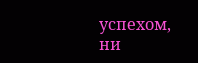успехом, ни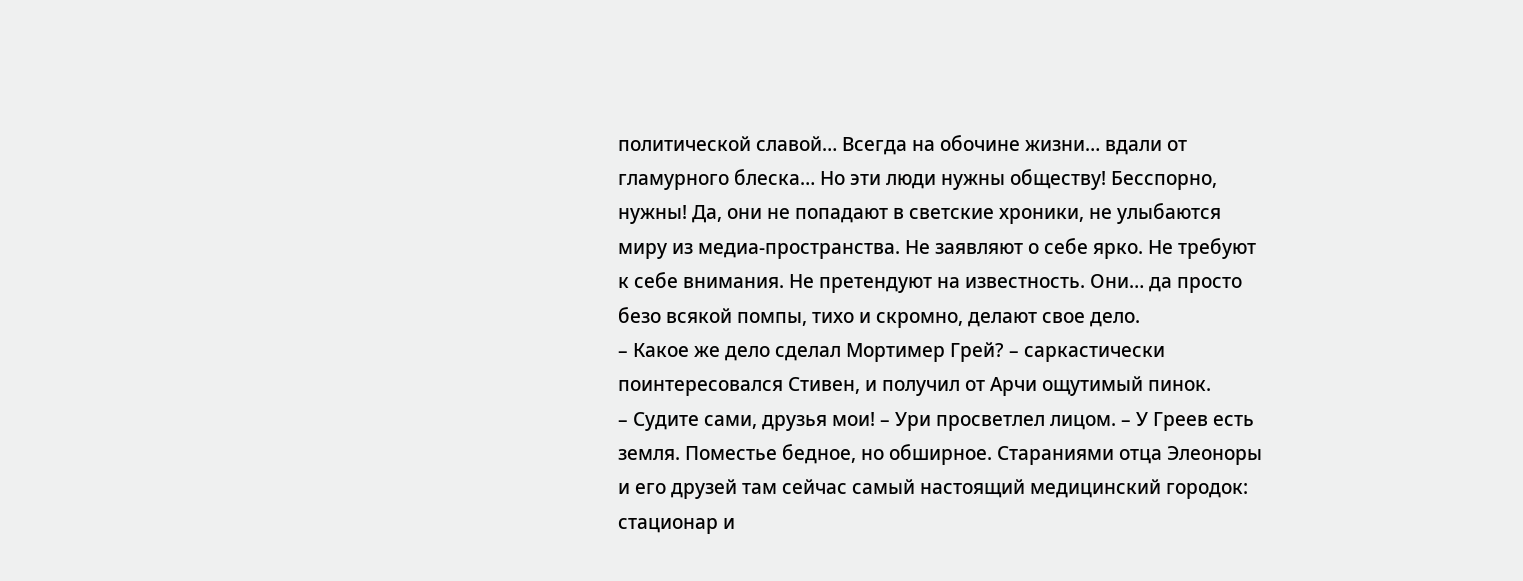политической славой… Всегда на обочине жизни… вдали от гламурного блеска… Но эти люди нужны обществу! Бесспорно, нужны! Да, они не попадают в светские хроники, не улыбаются миру из медиа-пространства. Не заявляют о себе ярко. Не требуют к себе внимания. Не претендуют на известность. Они… да просто безо всякой помпы, тихо и скромно, делают свое дело.
– Какое же дело сделал Мортимер Грей? – саркастически поинтересовался Стивен, и получил от Арчи ощутимый пинок.
– Судите сами, друзья мои! – Ури просветлел лицом. – У Греев есть земля. Поместье бедное, но обширное. Стараниями отца Элеоноры и его друзей там сейчас самый настоящий медицинский городок: стационар и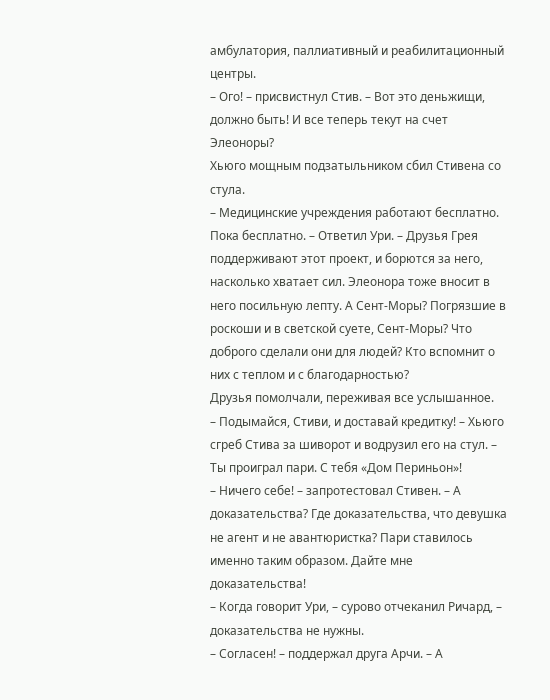амбулатория, паллиативный и реабилитационный центры.
– Ого! – присвистнул Стив. – Вот это деньжищи, должно быть! И все теперь текут на счет Элеоноры?
Хьюго мощным подзатыльником сбил Стивена со стула.
– Медицинские учреждения работают бесплатно. Пока бесплатно. – Ответил Ури. – Друзья Грея поддерживают этот проект, и борются за него, насколько хватает сил. Элеонора тоже вносит в него посильную лепту. А Сент-Моры? Погрязшие в роскоши и в светской суете, Сент-Моры? Что доброго сделали они для людей? Кто вспомнит о них с теплом и с благодарностью?
Друзья помолчали, переживая все услышанное.
– Подымайся, Стиви, и доставай кредитку! – Хьюго сгреб Стива за шиворот и водрузил его на стул. – Ты проиграл пари. С тебя «Дом Периньон»!
– Ничего себе! – запротестовал Стивен. – А доказательства? Где доказательства, что девушка не агент и не авантюристка? Пари ставилось именно таким образом. Дайте мне доказательства!
– Когда говорит Ури, – сурово отчеканил Ричард, – доказательства не нужны.
– Согласен! – поддержал друга Арчи. – А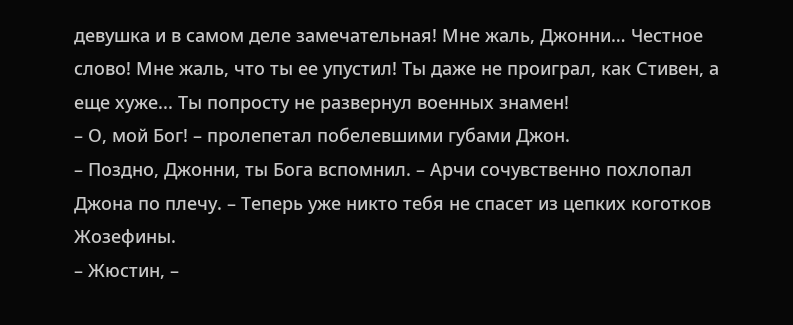девушка и в самом деле замечательная! Мне жаль, Джонни… Честное слово! Мне жаль, что ты ее упустил! Ты даже не проиграл, как Стивен, а еще хуже... Ты попросту не развернул военных знамен!
– О, мой Бог! – пролепетал побелевшими губами Джон.
– Поздно, Джонни, ты Бога вспомнил. – Арчи сочувственно похлопал Джона по плечу. – Теперь уже никто тебя не спасет из цепких коготков Жозефины.
– Жюстин, –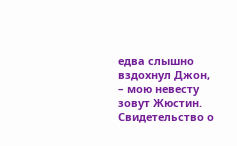едва слышно вздохнул Джон, – мою невесту зовут Жюстин.
Свидетельство о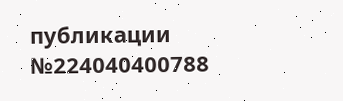публикации №224040400788